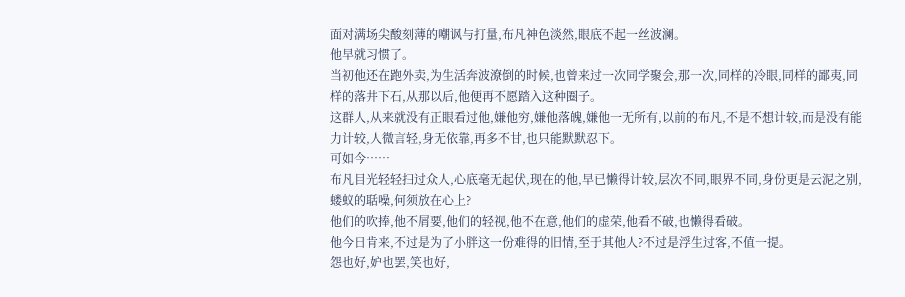面对满场尖酸刻薄的嘲讽与打量,布凡神色淡然,眼底不起一丝波澜。
他早就习惯了。
当初他还在跑外卖,为生活奔波潦倒的时候,也曾来过一次同学聚会,那一次,同样的冷眼,同样的鄙夷,同样的落井下石,从那以后,他便再不愿踏入这种圈子。
这群人,从来就没有正眼看过他,嫌他穷,嫌他落魄,嫌他一无所有,以前的布凡,不是不想计较,而是没有能力计较,人微言轻,身无依靠,再多不甘,也只能默默忍下。
可如今……
布凡目光轻轻扫过众人,心底毫无起伏,现在的他,早已懒得计较,层次不同,眼界不同,身份更是云泥之别,蝼蚁的聒噪,何须放在心上?
他们的吹捧,他不屑要,他们的轻视,他不在意,他们的虚荣,他看不破,也懒得看破。
他今日肯来,不过是为了小胖这一份难得的旧情,至于其他人?不过是浮生过客,不值一提。
怨也好,妒也罢,笑也好,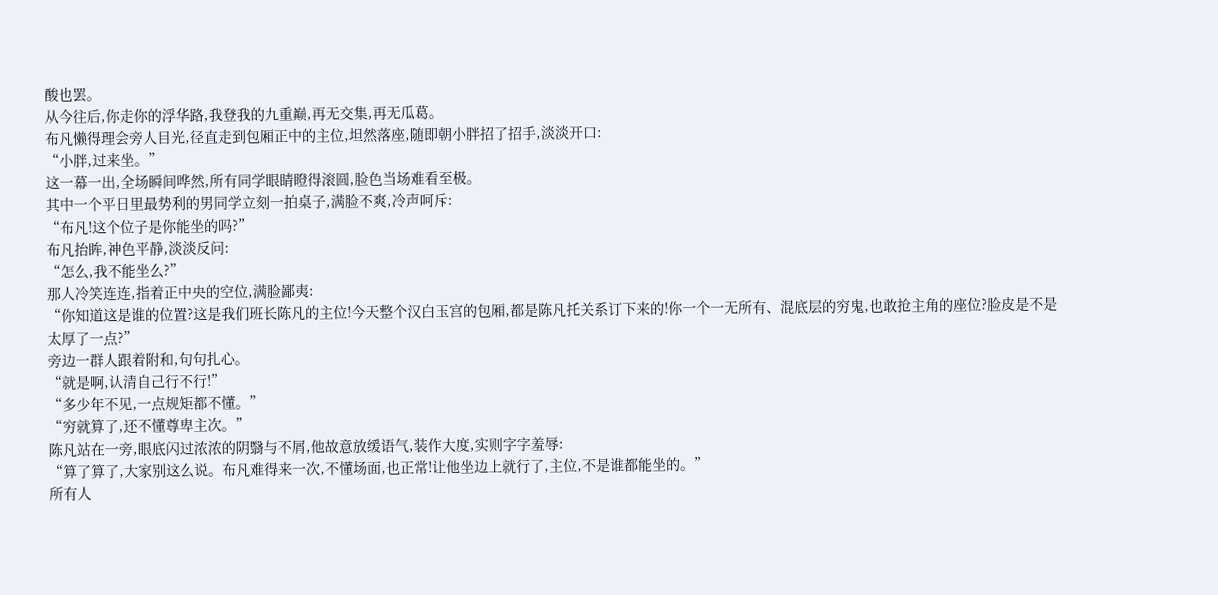酸也罢。
从今往后,你走你的浮华路,我登我的九重巅,再无交集,再无瓜葛。
布凡懒得理会旁人目光,径直走到包厢正中的主位,坦然落座,随即朝小胖招了招手,淡淡开口:
“小胖,过来坐。”
这一幕一出,全场瞬间哗然,所有同学眼睛瞪得滚圆,脸色当场难看至极。
其中一个平日里最势利的男同学立刻一拍桌子,满脸不爽,冷声呵斥:
“布凡!这个位子是你能坐的吗?”
布凡抬眸,神色平静,淡淡反问:
“怎么,我不能坐么?”
那人冷笑连连,指着正中央的空位,满脸鄙夷:
“你知道这是谁的位置?这是我们班长陈凡的主位!今天整个汉白玉宫的包厢,都是陈凡托关系订下来的!你一个一无所有、混底层的穷鬼,也敢抢主角的座位?脸皮是不是太厚了一点?”
旁边一群人跟着附和,句句扎心。
“就是啊,认清自己行不行!”
“多少年不见,一点规矩都不懂。”
“穷就算了,还不懂尊卑主次。”
陈凡站在一旁,眼底闪过浓浓的阴翳与不屑,他故意放缓语气,装作大度,实则字字羞辱:
“算了算了,大家别这么说。布凡难得来一次,不懂场面,也正常!让他坐边上就行了,主位,不是谁都能坐的。”
所有人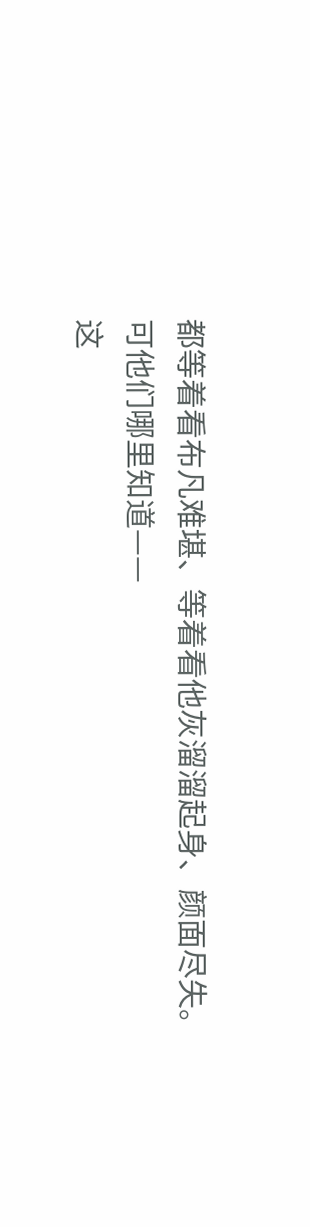都等着看布凡难堪、等着看他灰溜溜起身、颜面尽失。
可他们哪里知道——
这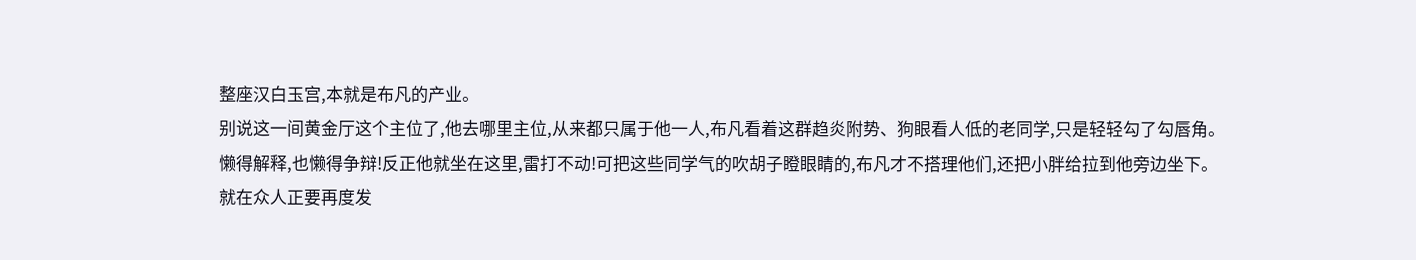整座汉白玉宫,本就是布凡的产业。
别说这一间黄金厅这个主位了,他去哪里主位,从来都只属于他一人,布凡看着这群趋炎附势、狗眼看人低的老同学,只是轻轻勾了勾唇角。
懒得解释,也懒得争辩!反正他就坐在这里,雷打不动!可把这些同学气的吹胡子瞪眼睛的,布凡才不搭理他们,还把小胖给拉到他旁边坐下。
就在众人正要再度发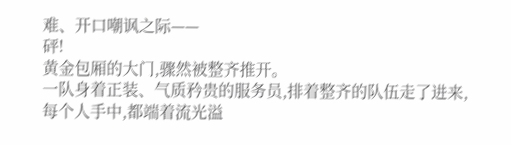难、开口嘲讽之际——
砰!
黄金包厢的大门,骤然被整齐推开。
一队身着正装、气质矜贵的服务员,排着整齐的队伍走了进来,每个人手中,都端着流光溢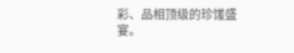彩、品相顶级的珍馐盛宴。